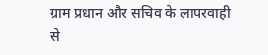ग्राम प्रधान और सचिव के लापरवाही से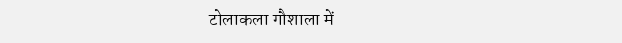टोलाकला गौशाला में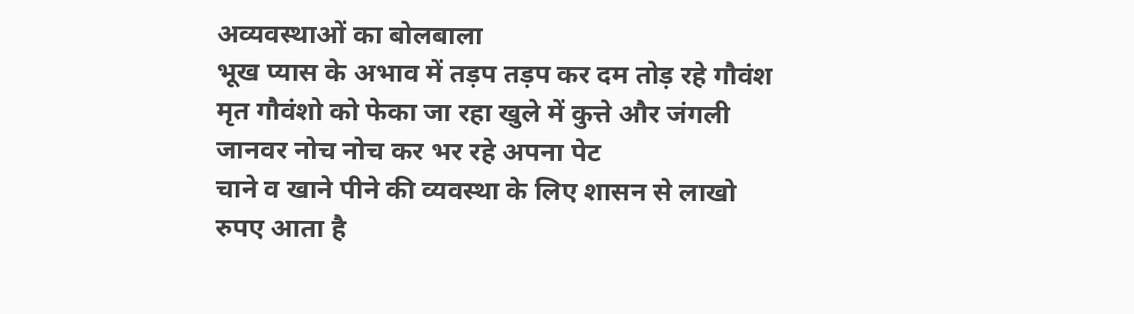अव्यवस्थाओं का बोलबाला
भूख प्यास के अभाव में तड़प तड़प कर दम तोड़ रहे गौवंश
मृत गौवंशो को फेका जा रहा खुले में कुत्ते और जंगली जानवर नोच नोच कर भर रहे अपना पेट
चाने व खाने पीने की व्यवस्था के लिए शासन से लाखो रुपए आता है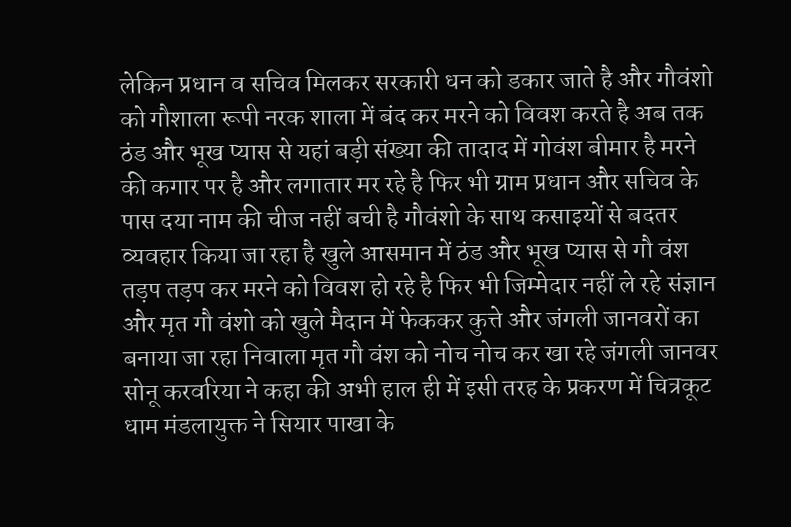लेकिन प्रधान व सचिव मिलकर सरकारी धन को डकार जाते है और गौवंशो को गौशाला रूपी नरक शाला में बंद कर मरने को विवश करते है अब तक ठंड और भूख प्यास से यहां बड़ी संख्या की तादाद में गोवंश बीमार है मरने की कगार पर है और लगातार मर रहे है फिर भी ग्राम प्रधान और सचिव के पास दया नाम की चीज नहीं बची है गौवंशो के साथ कसाइयों से बदतर व्यवहार किया जा रहा है खुले आसमान में ठंड और भूख प्यास से गौ वंश तड़प तड़प कर मरने को विवश हो रहे है फिर भी जिम्मेदार नहीं ले रहे संज्ञान और मृत गौ वंशो को खुले मैदान में फेककर कुत्ते और जंगली जानवरों का बनाया जा रहा निवाला मृत गौ वंश को नोच नोच कर खा रहे जंगली जानवर सोनू करवरिया ने कहा की अभी हाल ही में इसी तरह के प्रकरण में चित्रकूट धाम मंडलायुक्त ने सियार पाखा के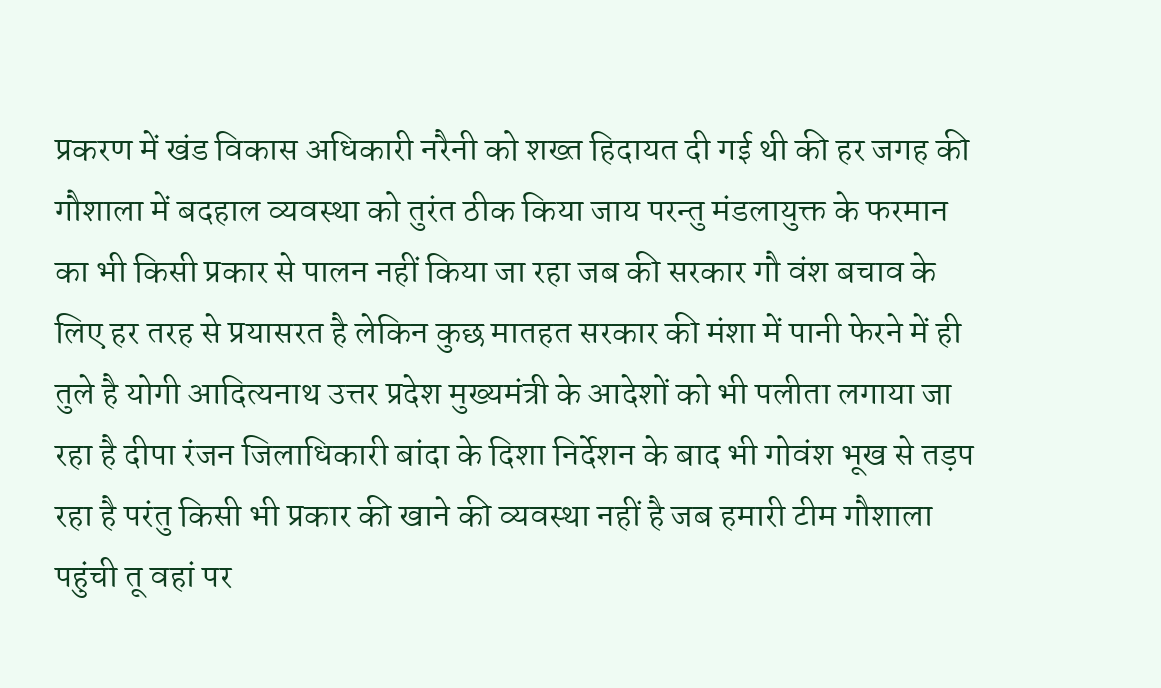प्रकरण में खंड विकास अधिकारी नरैनी को शख्त हिदायत दी गई थी की हर जगह की गौशाला में बदहाल व्यवस्था को तुरंत ठीक किया जाय परन्तु मंडलायुक्त के फरमान का भी किसी प्रकार से पालन नहीं किया जा रहा जब की सरकार गौ वंश बचाव के लिए हर तरह से प्रयासरत है लेकिन कुछ मातहत सरकार की मंशा में पानी फेरने में ही तुले है योगी आदित्यनाथ उत्तर प्रदेश मुख्यमंत्री के आदेशों को भी पलीता लगाया जा रहा है दीपा रंजन जिलाधिकारी बांदा के दिशा निर्देशन के बाद भी गोवंश भूख से तड़प रहा है परंतु किसी भी प्रकार की खाने की व्यवस्था नहीं है जब हमारी टीम गौशाला पहुंची तू वहां पर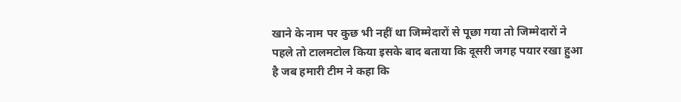खाने के नाम पर कुछ भी नहीं था जिम्मेदारों से पूछा गया तो जिम्मेदारों ने पहले तो टालमटोल किया इसके बाद बताया कि दूसरी जगह पयार रखा हुआ है जब हमारी टीम ने कहा कि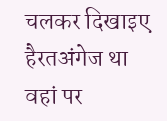चलकर दिखाइए हैरतअंगेज था वहां पर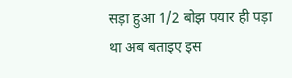सड़ा हुआ 1/2 बोझ पयार ही पड़ा था अब बताइए इस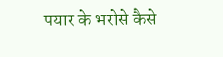पयार के भरोसे कैसे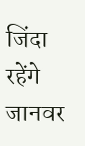जिंदा रहेंगे जानवर